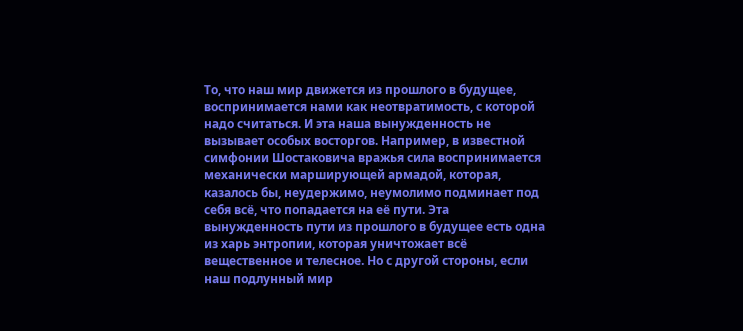То, что наш мир движется из прошлого в будущее, воспринимается нами как неотвратимость, с которой надо считаться. И эта наша вынужденность не вызывает особых восторгов. Например, в известной симфонии Шостаковича вражья сила воспринимается механически марширующей армадой, которая, казалось бы, неудержимо, неумолимо подминает под себя всё, что попадается на её пути. Эта вынужденность пути из прошлого в будущее есть одна из харь энтропии, которая уничтожает всё вещественное и телесное. Но с другой стороны, если наш подлунный мир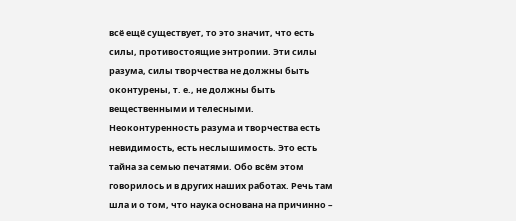всё ещё существует, то это значит, что есть силы, противостоящие энтропии. Эти силы разума, силы творчества не должны быть оконтурены, т. е., не должны быть вещественными и телесными. Неоконтуренность разума и творчества есть невидимость, есть неслышимость. Это есть тайна за семью печатями. Обо всём этом говорилось и в других наших работах. Речь там шла и о том, что наука основана на причинно –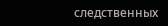следственных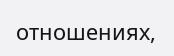отношениях,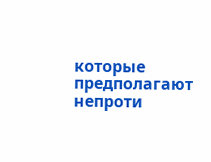которые предполагают непроти